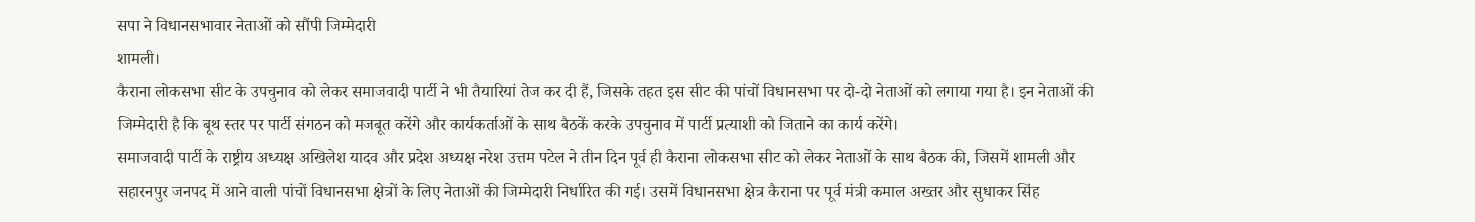सपा ने विधानसभावार नेताओं को सौंपी जिम्मेदारी
शामली।
कैराना लोकसभा सीट के उपचुनाव को लेकर समाजवादी पार्टी ने भी तैयारियां तेज कर दी हैं, जिसके तहत इस सीट की पांचों विधानसभा पर दो-दो नेताओं को लगाया गया है। इन नेताओं की जिम्मेदारी है कि बूथ स्तर पर पार्टी संगठन को मजबूत करेंगे और कार्यकर्ताओं के साथ बैठकें करके उपचुनाव में पार्टी प्रत्याशी को जिताने का कार्य करेंगे।
समाजवादी पार्टी के राष्ट्रीय अध्यक्ष अखिलेश यादव और प्रदेश अध्यक्ष नरेश उत्तम पटेल ने तीन दिन पूर्व ही कैराना लोकसभा सीट को लेकर नेताओं के साथ बैठक की, जिसमें शामली और सहारनपुर जनपद में आने वाली पांचों विधानसभा क्षेत्रों के लिए नेताओं की जिम्मेदारी निर्धारित की गई। उसमें विधानसभा क्षेत्र कैराना पर पूर्व मंत्री कमाल अख्तर और सुधाकर सिंह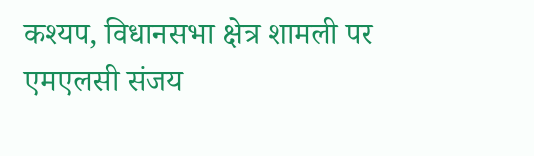कश्यप, विधानसभा क्षेत्र शामली पर एमएलसी संजय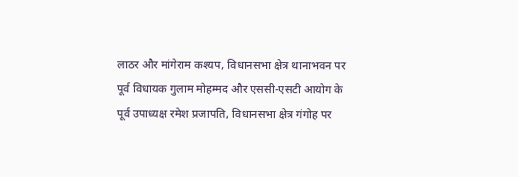लाठर और मांगेराम कश्यप, विधानसभा क्षेत्र थानाभवन पर पूर्व विधायक गुलाम मोहम्मद और एससी-एसटी आयोग के पूर्व उपाध्यक्ष रमेश प्रजापति, विधानसभा क्षेत्र गंगोह पर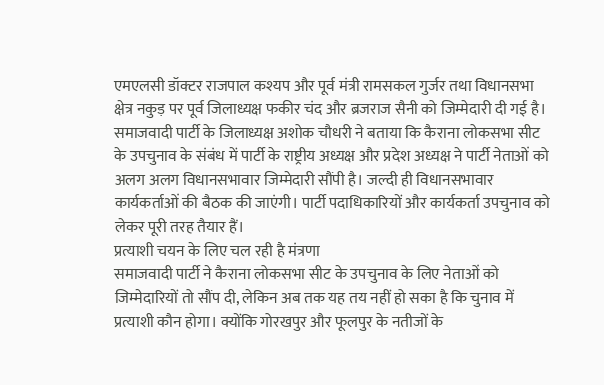एमएलसी डॉक्टर राजपाल कश्यप और पूर्व मंत्री रामसकल गुर्जर तथा विधानसभा क्षेत्र नकुड़ पर पूर्व जिलाध्यक्ष फकीर चंद और ब्रजराज सैनी को जिम्मेदारी दी गई है। समाजवादी पार्टी के जिलाध्यक्ष अशोक चौधरी ने बताया कि कैराना लोकसभा सीट के उपचुनाव के संबंध में पार्टी के राष्ट्रीय अध्यक्ष और प्रदेश अध्यक्ष ने पार्टी नेताओं को अलग अलग विधानसभावार जिम्मेदारी सौंपी है। जल्दी ही विधानसभावार कार्यकर्ताओं की बैठक की जाएंगी। पार्टी पदाधिकारियों और कार्यकर्ता उपचुनाव को लेकर पूरी तरह तैयार हैं।
प्रत्याशी चयन के लिए चल रही है मंत्रणा
समाजवादी पार्टी ने कैराना लोकसभा सीट के उपचुनाव के लिए नेताओं को जिम्मेदारियों तो सौंप दी, लेकिन अब तक यह तय नहीं हो सका है कि चुनाव में प्रत्याशी कौन होगा। क्योंकि गोरखपुर और फूलपुर के नतीजों के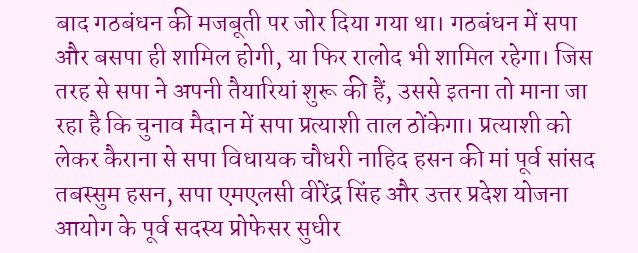बाद गठबंधन की मजबूती पर जोर दिया गया था। गठबंधन में सपा और बसपा ही शामिल होगी, या फिर रालोद भी शामिल रहेगा। जिस तरह से सपा ने अपनी तैयारियां शुरू की हैं, उससे इतना तो माना जा रहा है कि चुनाव मैदान में सपा प्रत्याशी ताल ठोंकेगा। प्रत्याशी को लेकर कैराना से सपा विधायक चौधरी नाहिद हसन की मां पूर्व सांसद तबस्सुम हसन, सपा एमएलसी वीरेंद्र सिंह और उत्तर प्रदेश योजना आयोग के पूर्व सदस्य प्रोफेसर सुधीर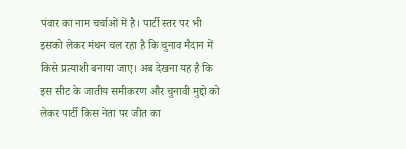पंवार का नाम चर्चाओं में है। पार्टी स्तर पर भी इसको लेकर मंथन चल रहा है कि चुनाव मैदान में किसे प्रत्याशी बनाया जाए। अब देखना यह है कि इस सीट के जातीय समीकरण और चुनावी मुद्दो को लेकर पार्टी किस नेता पर जीत का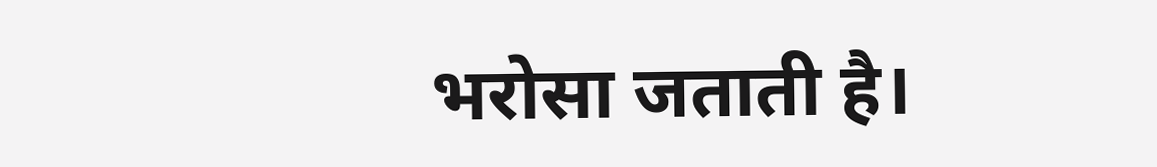भरोसा जताती है।